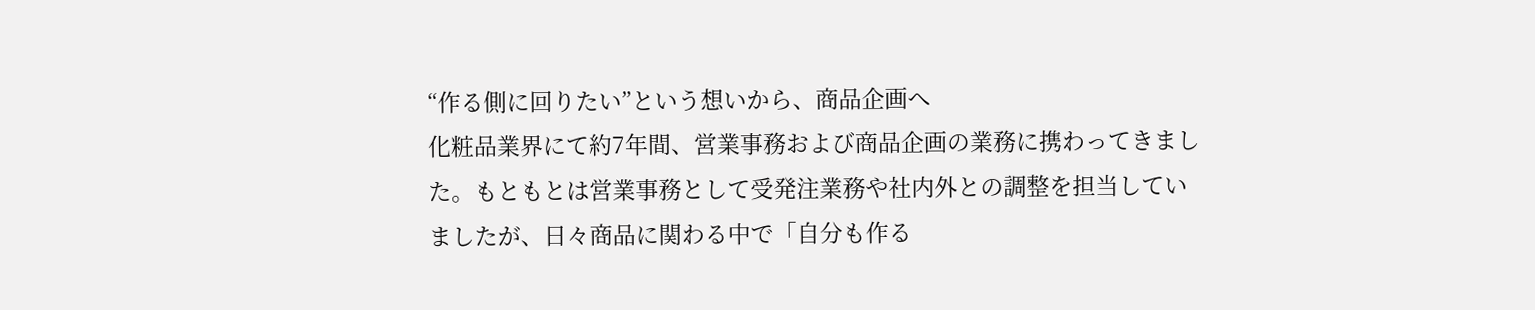“作る側に回りたい”という想いから、商品企画へ
化粧品業界にて約7年間、営業事務および商品企画の業務に携わってきました。もともとは営業事務として受発注業務や社内外との調整を担当していましたが、日々商品に関わる中で「自分も作る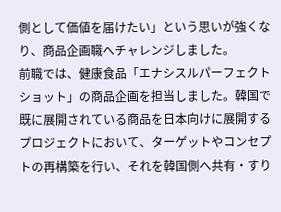側として価値を届けたい」という思いが強くなり、商品企画職へチャレンジしました。
前職では、健康食品「エナシスルパーフェクトショット」の商品企画を担当しました。韓国で既に展開されている商品を日本向けに展開するプロジェクトにおいて、ターゲットやコンセプトの再構築を行い、それを韓国側へ共有・すり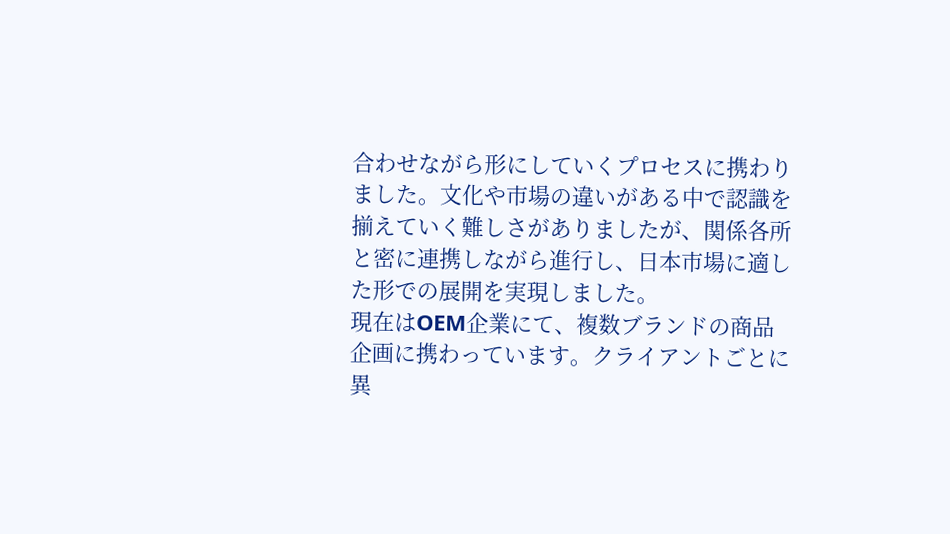合わせながら形にしていくプロセスに携わりました。文化や市場の違いがある中で認識を揃えていく難しさがありましたが、関係各所と密に連携しながら進行し、日本市場に適した形での展開を実現しました。
現在はOEM企業にて、複数ブランドの商品企画に携わっています。クライアントごとに異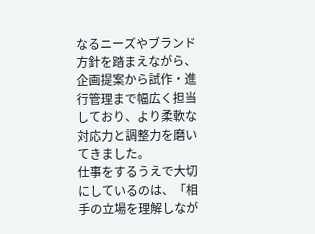なるニーズやブランド方針を踏まえながら、企画提案から試作・進行管理まで幅広く担当しており、より柔軟な対応力と調整力を磨いてきました。
仕事をするうえで大切にしているのは、「相手の立場を理解しなが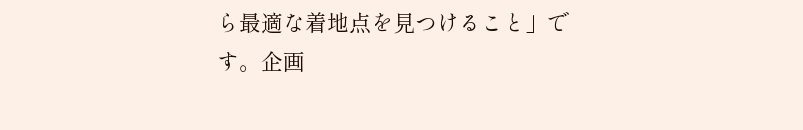ら最適な着地点を見つけること」です。企画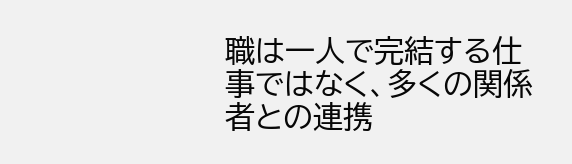職は一人で完結する仕事ではなく、多くの関係者との連携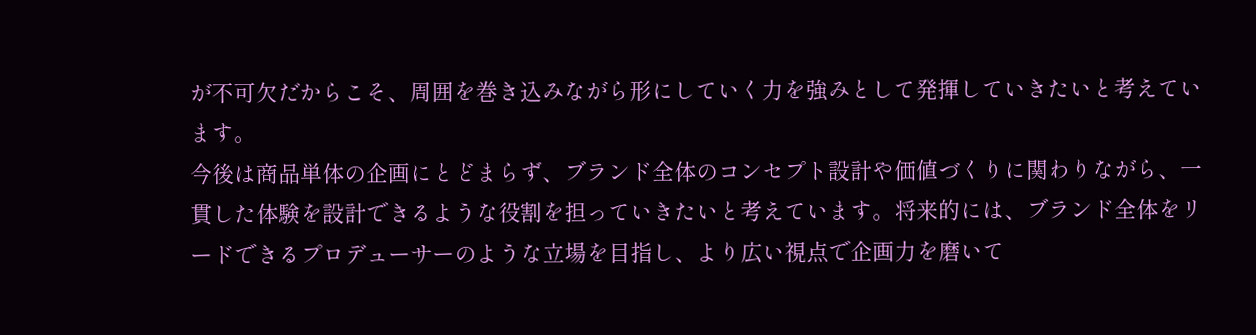が不可欠だからこそ、周囲を巻き込みながら形にしていく力を強みとして発揮していきたいと考えています。
今後は商品単体の企画にとどまらず、ブランド全体のコンセプト設計や価値づくりに関わりながら、一貫した体験を設計できるような役割を担っていきたいと考えています。将来的には、ブランド全体をリードできるプロデューサーのような立場を目指し、より広い視点で企画力を磨いて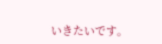いきたいです。